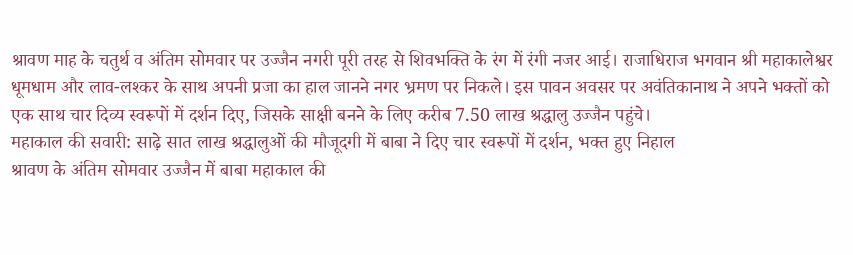श्रावण माह के चतुर्थ व अंतिम सोमवार पर उज्जैन नगरी पूरी तरह से शिवभक्ति के रंग में रंगी नजर आई। राजाधिराज भगवान श्री महाकालेश्वर धूमधाम और लाव-लश्कर के साथ अपनी प्रजा का हाल जानने नगर भ्रमण पर निकले। इस पावन अवसर पर अवंतिकानाथ ने अपने भक्तों को एक साथ चार दिव्य स्वरूपों में दर्शन दिए, जिसके साक्षी बनने के लिए करीब 7.50 लाख श्रद्धालु उज्जैन पहुंचे।
महाकाल की सवारी: साढ़े सात लाख श्रद्धालुओं की मौजूदगी में बाबा ने दिए चार स्वरूपों में दर्शन, भक्त हुए निहाल
श्रावण के अंतिम सोमवार उज्जैन में बाबा महाकाल की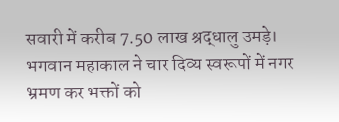सवारी में करीब 7.50 लाख श्रद्धालु उमड़े। भगवान महाकाल ने चार दिव्य स्वरूपों में नगर भ्रमण कर भक्तों को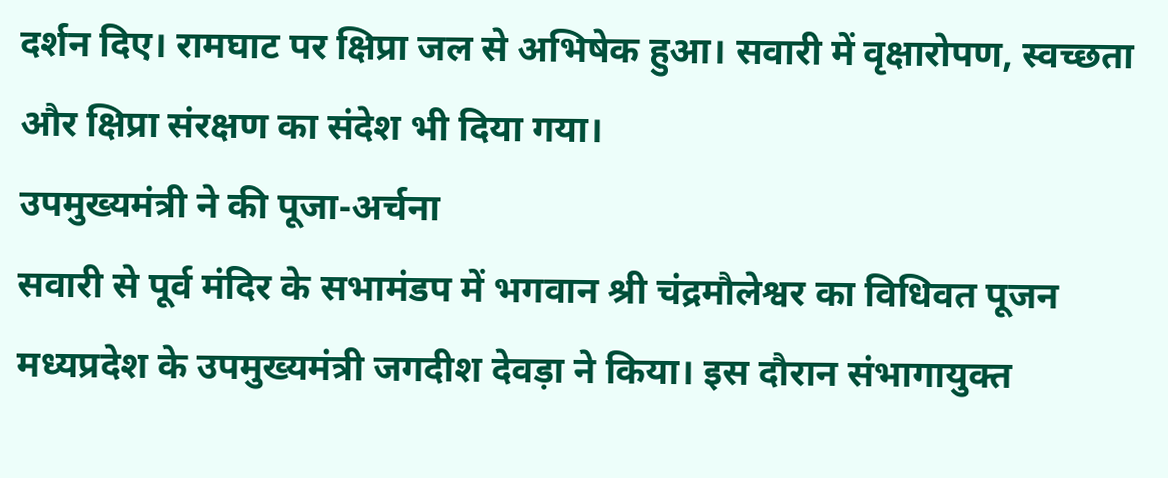दर्शन दिए। रामघाट पर क्षिप्रा जल से अभिषेक हुआ। सवारी में वृक्षारोपण, स्वच्छता और क्षिप्रा संरक्षण का संदेश भी दिया गया।
उपमुख्यमंत्री ने की पूजा-अर्चना
सवारी से पूर्व मंदिर के सभामंडप में भगवान श्री चंद्रमौलेश्वर का विधिवत पूजन मध्यप्रदेश के उपमुख्यमंत्री जगदीश देवड़ा ने किया। इस दौरान संभागायुक्त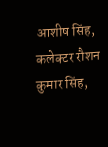आशीष सिंह, कलेक्टर रौशन कुमार सिंह,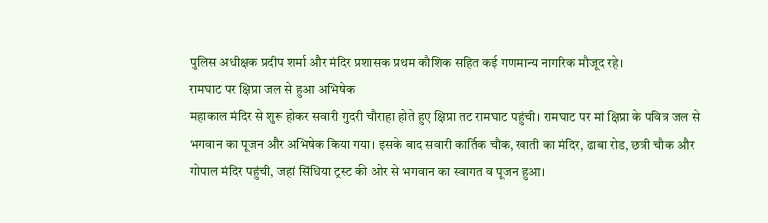पुलिस अधीक्षक प्रदीप शर्मा और मंदिर प्रशासक प्रथम कौशिक सहित कई गणमान्य नागरिक मौजूद रहे।
रामघाट पर क्षिप्रा जल से हुआ अभिषेक
महाकाल मंदिर से शुरू होकर सवारी गुदरी चौराहा होते हुए क्षिप्रा तट रामघाट पहुंची। रामघाट पर मां क्षिप्रा के पवित्र जल से भगवान का पूजन और अभिषेक किया गया। इसके बाद सवारी कार्तिक चौक, खाती का मंदिर, ढाबा रोड, छत्री चौक और गोपाल मंदिर पहुंची, जहां सिंधिया ट्रस्ट की ओर से भगवान का स्वागत व पूजन हुआ।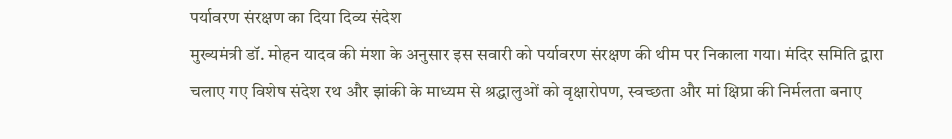पर्यावरण संरक्षण का दिया दिव्य संदेश
मुख्यमंत्री डॉ. मोहन यादव की मंशा के अनुसार इस सवारी को पर्यावरण संरक्षण की थीम पर निकाला गया। मंदिर समिति द्वारा चलाए गए विशेष संदेश रथ और झांकी के माध्यम से श्रद्धालुओं को वृक्षारोपण, स्वच्छता और मां क्षिप्रा की निर्मलता बनाए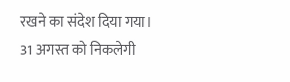रखने का संदेश दिया गया।
31 अगस्त को निकलेगी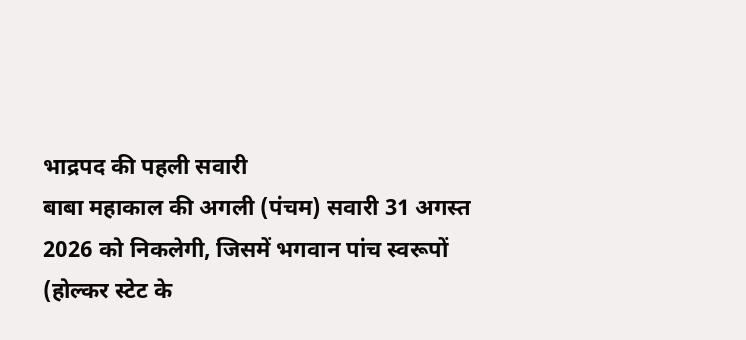भाद्रपद की पहली सवारी
बाबा महाकाल की अगली (पंचम) सवारी 31 अगस्त 2026 को निकलेगी, जिसमें भगवान पांच स्वरूपों (होल्कर स्टेट के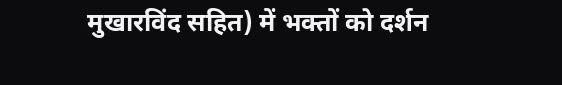मुखारविंद सहित) में भक्तों को दर्शन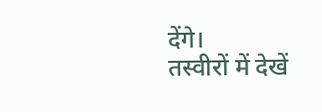देंगे।
तस्वीरों में देखें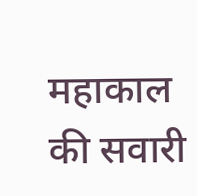महाकाल की सवारी